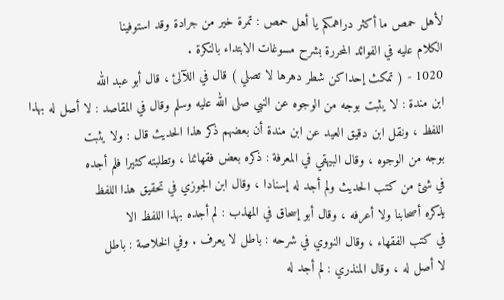لأهل حمص ما أكثر دراهمكم يا أهل حمص : تمرة خير من جرادة وقد استوفينا
الكلام عليه في الفوائد المحررة بشرح مسوغات الابتداء بالنكرة .
1020 - ( تمكث إحداكن شطر دهرها لا تصلي ) قال في اللآلئ ، قال أبو عبد الله
ابن مندة : لا يثبت بوجه من الوجوه عن النبي صلى الله عليه وسلم وقال في المقاصد : لا أصل له بهذا
اللفظ ، ونقل ابن دقيق العيد عن ابن مندة أن بعضهم ذكر هذا الحديث قال : ولا يثبت
بوجه من الوجوه ، وقال البيهقي في المعرفة : ذكره بعض فقهائنا ، وتطلبته كثيرا فلم أجده
في شئ من كتب الحديث ولم أجد له إسنادا ، وقال ابن الجوزي في تحقيق هذا اللفظ
يذكره أصحابنا ولا أعرفه ، وقال أبو إسحاق في المهذب : لم أجده بهذا اللفظ الا
في كتب الفقهاء ، وقال النووي في شرحه : باطل لا يعرف . وفي الخلاصة : باطل
لا أصل له ، وقال المنذري : لم أجد له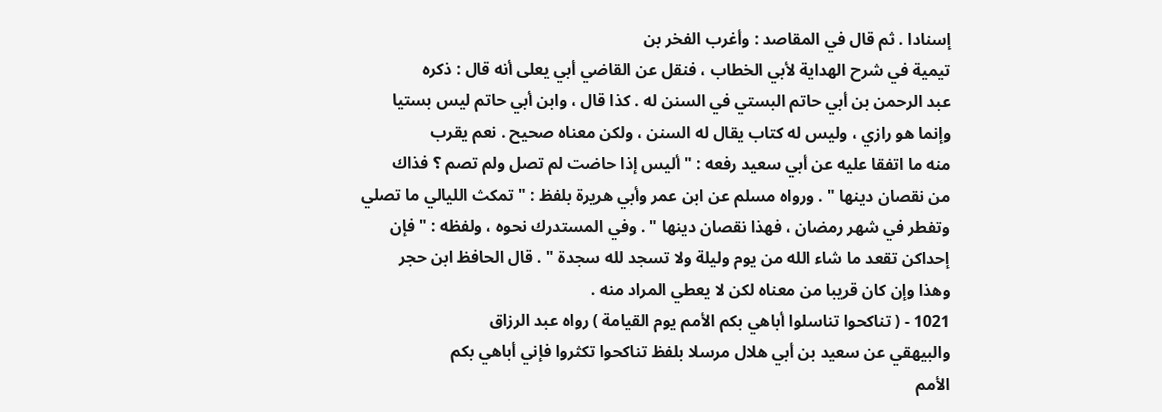إسنادا . ثم قال في المقاصد : وأغرب الفخر بن
تيمية في شرح الهداية لأبي الخطاب ، فنقل عن القاضي أبي يعلى أنه قال : ذكره
عبد الرحمن بن أبي حاتم البستي في السنن له . كذا قال ، وابن أبي حاتم ليس بستيا
وإنما هو رازي ، وليس له كتاب يقال له السنن ، ولكن معناه صحيح . نعم يقرب
منه ما اتفقا عليه عن أبي سعيد رفعه : " أليس إذا حاضت لم تصل ولم تصم ؟ فذاك
من نقصان دينها " . ورواه مسلم عن ابن عمر وأبي هريرة بلفظ : " تمكث الليالي ما تصلي
وتفطر في شهر رمضان ، فهذا نقصان دينها " . وفي المستدرك نحوه ، ولفظه : " فإن
إحداكن تقعد ما شاء الله من يوم وليلة ولا تسجد لله سجدة " . قال الحافظ ابن حجر
وهذا وإن كان قريبا من معناه لكن لا يعطي المراد منه .
1021 - ( تناكحوا تناسلوا أباهي بكم الأمم يوم القيامة ) رواه عبد الرزاق
والبيهقي عن سعيد بن أبي هلال مرسلا بلفظ تناكحوا تكثروا فإني أباهي بكم
الأمم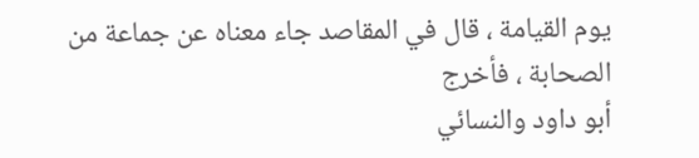يوم القيامة ، قال في المقاصد جاء معناه عن جماعة من الصحابة ، فأخرج
أبو داود والنسائي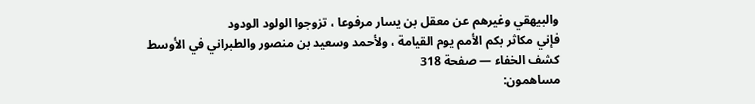والبيهقي وغيرهم عن معقل بن يسار مرفوعا ، تزوجوا الولود الودود
فإني مكاثر بكم الأمم يوم القيامة ، ولأحمد وسعيد بن منصور والطبراني في الأوسط
كشف الخفاء — صفحة 318
مساهمون: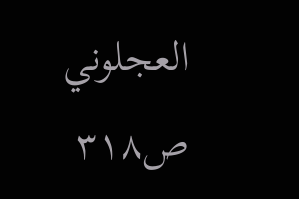العجلوني
ص٣١٨